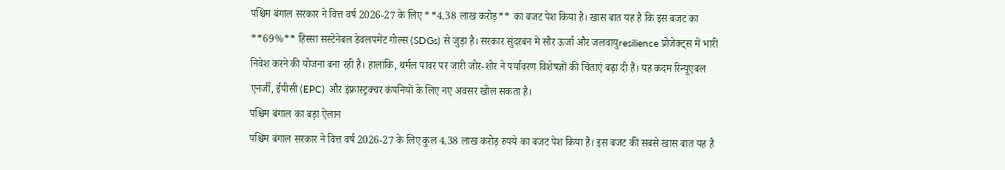पश्चिम बंगाल सरकार ने वित्त वर्ष 2026-27 के लिए **4.38 लाख करोड़** का बजट पेश किया है। खास बात यह है कि इस बजट का **69%** हिस्सा सस्टेनेबल डेवलपमेंट गोल्स (SDGs) से जुड़ा है। सरकार सुंदरबन में सौर ऊर्जा और जलवायुresilience प्रोजेक्ट्स में भारी निवेश करने की योजना बना रही है। हालांकि, थर्मल पावर पर जारी जोर-शोर ने पर्यावरण विशेषज्ञों की चिंताएं बढ़ा दी हैं। यह कदम रिन्यूएबल एनर्जी, ईपीसी (EPC) और इंफ्रास्ट्रक्चर कंपनियों के लिए नए अवसर खोल सकता है।
पश्चिम बंगाल का बड़ा ऐलान
पश्चिम बंगाल सरकार ने वित्त वर्ष 2026-27 के लिए कुल 4.38 लाख करोड़ रुपये का बजट पेश किया है। इस बजट की सबसे खास बात यह है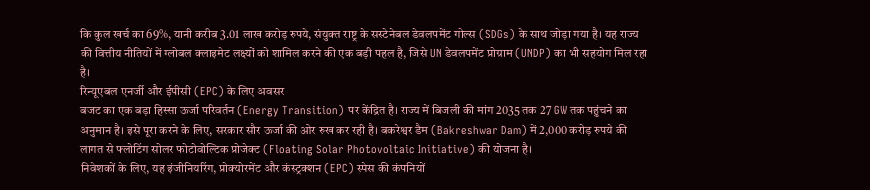कि कुल खर्च का 69%, यानी करीब 3.01 लाख करोड़ रुपये, संयुक्त राष्ट्र के सस्टेनेबल डेवलपमेंट गोल्स (SDGs) के साथ जोड़ा गया है। यह राज्य की वित्तीय नीतियों में ग्लोबल क्लाइमेट लक्ष्यों को शामिल करने की एक बड़ी पहल है, जिसे UN डेवलपमेंट प्रोग्राम (UNDP) का भी सहयोग मिल रहा है।
रिन्यूएबल एनर्जी और ईपीसी (EPC) के लिए अवसर
बजट का एक बड़ा हिस्सा ऊर्जा परिवर्तन (Energy Transition) पर केंद्रित है। राज्य में बिजली की मांग 2035 तक 27 GW तक पहुंचने का अनुमान है। इसे पूरा करने के लिए, सरकार सौर ऊर्जा की ओर रुख कर रही है। बकरेश्वर डैम (Bakreshwar Dam) में 2,000 करोड़ रुपये की लागत से फ्लोटिंग सोलर फोटोवोल्टिक प्रोजेक्ट (Floating Solar Photovoltaic Initiative) की योजना है।
निवेशकों के लिए, यह इंजीनियरिंग, प्रोक्योरमेंट और कंस्ट्रक्शन (EPC) स्पेस की कंपनियों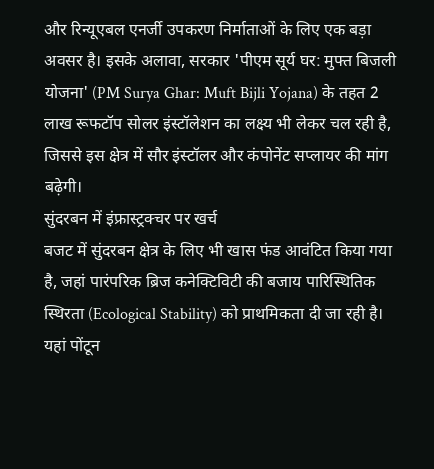और रिन्यूएबल एनर्जी उपकरण निर्माताओं के लिए एक बड़ा अवसर है। इसके अलावा, सरकार 'पीएम सूर्य घर: मुफ्त बिजली योजना' (PM Surya Ghar: Muft Bijli Yojana) के तहत 2 लाख रूफटॉप सोलर इंस्टॉलेशन का लक्ष्य भी लेकर चल रही है, जिससे इस क्षेत्र में सौर इंस्टॉलर और कंपोनेंट सप्लायर की मांग बढ़ेगी।
सुंदरबन में इंफ्रास्ट्रक्चर पर खर्च
बजट में सुंदरबन क्षेत्र के लिए भी खास फंड आवंटित किया गया है, जहां पारंपरिक ब्रिज कनेक्टिविटी की बजाय पारिस्थितिक स्थिरता (Ecological Stability) को प्राथमिकता दी जा रही है। यहां पोंटून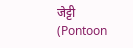जेट्टी (Pontoon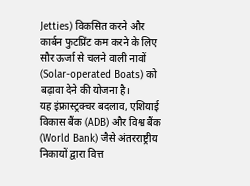Jetties) विकसित करने और कार्बन फुटप्रिंट कम करने के लिए सौर ऊर्जा से चलने वाली नावों (Solar-operated Boats) को बढ़ावा देने की योजना है।
यह इंफ्रास्ट्रक्चर बदलाव, एशियाई विकास बैंक (ADB) और विश्व बैंक (World Bank) जैसे अंतरराष्ट्रीय निकायों द्वारा वित्त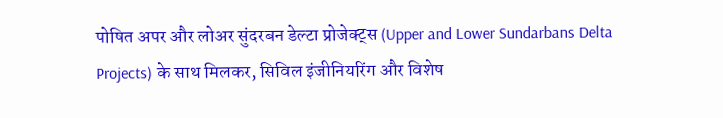पोषित अपर और लोअर सुंदरबन डेल्टा प्रोजेक्ट्स (Upper and Lower Sundarbans Delta Projects) के साथ मिलकर, सिविल इंजीनियरिंग और विशेष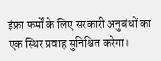इंफ्रा फर्मों के लिए सरकारी अनुबंधों का एक स्थिर प्रवाह सुनिश्चित करेगा।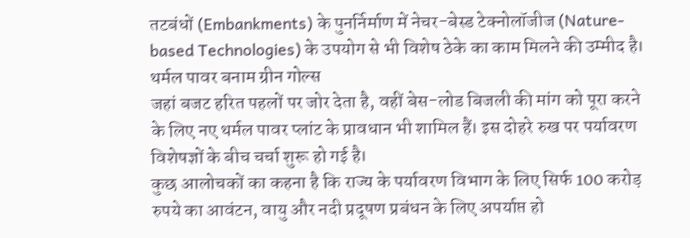तटबंधों (Embankments) के पुनर्निर्माण में नेचर-बेस्ड टेक्नोलॉजीज (Nature-based Technologies) के उपयोग से भी विशेष ठेके का काम मिलने की उम्मीद है।
थर्मल पावर बनाम ग्रीन गोल्स
जहां बजट हरित पहलों पर जोर देता है, वहीं बेस-लोड बिजली की मांग को पूरा करने के लिए नए थर्मल पावर प्लांट के प्रावधान भी शामिल हैं। इस दोहरे रुख पर पर्यावरण विशेषज्ञों के बीच चर्चा शुरू हो गई है।
कुछ आलोचकों का कहना है कि राज्य के पर्यावरण विभाग के लिए सिर्फ 100 करोड़ रुपये का आवंटन, वायु और नदी प्रदूषण प्रबंधन के लिए अपर्याप्त हो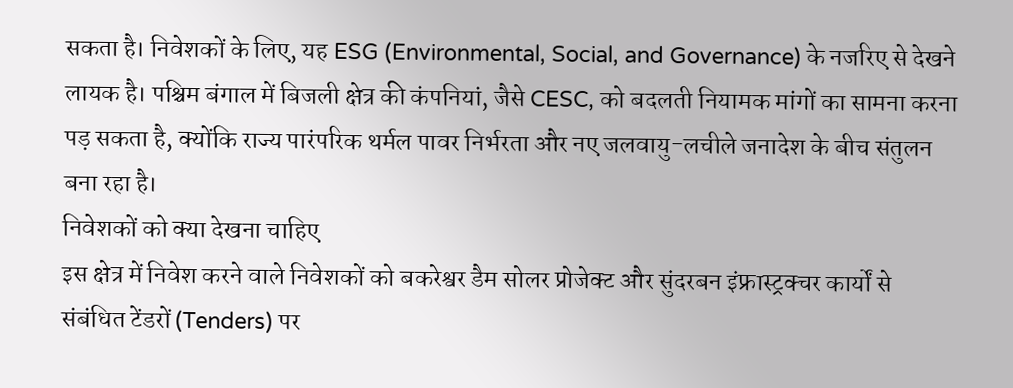सकता है। निवेशकों के लिए, यह ESG (Environmental, Social, and Governance) के नजरिए से देखने लायक है। पश्चिम बंगाल में बिजली क्षेत्र की कंपनियां, जैसे CESC, को बदलती नियामक मांगों का सामना करना पड़ सकता है, क्योंकि राज्य पारंपरिक थर्मल पावर निर्भरता और नए जलवायु-लचीले जनादेश के बीच संतुलन बना रहा है।
निवेशकों को क्या देखना चाहिए
इस क्षेत्र में निवेश करने वाले निवेशकों को बकरेश्वर डैम सोलर प्रोजेक्ट और सुंदरबन इंफ्रास्ट्रक्चर कार्यों से संबंधित टेंडरों (Tenders) पर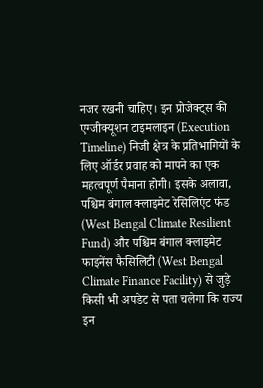नजर रखनी चाहिए। इन प्रोजेक्ट्स की एग्जीक्यूशन टाइमलाइन (Execution Timeline) निजी क्षेत्र के प्रतिभागियों के लिए ऑर्डर प्रवाह को मापने का एक महत्वपूर्ण पैमाना होगी। इसके अलावा, पश्चिम बंगाल क्लाइमेट रेसिलिएंट फंड (West Bengal Climate Resilient Fund) और पश्चिम बंगाल क्लाइमेट फाइनेंस फैसिलिटी (West Bengal Climate Finance Facility) से जुड़े किसी भी अपडेट से पता चलेगा कि राज्य इन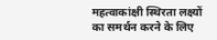महत्वाकांक्षी स्थिरता लक्ष्यों का समर्थन करने के लिए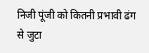निजी पूंजी को कितनी प्रभावी ढंग से जुटा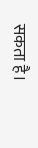सकता है।